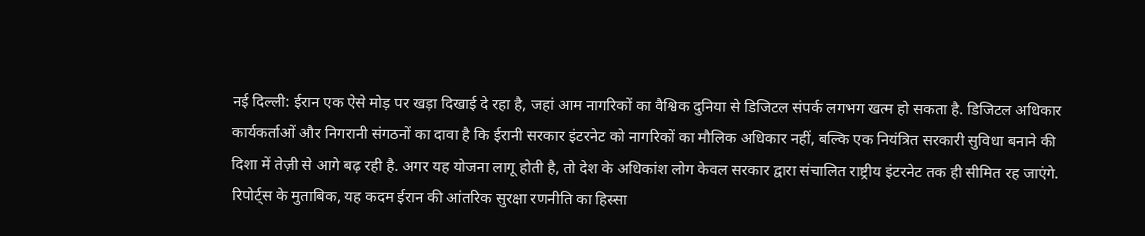नई दिल्ली: ईरान एक ऐसे मोड़ पर खड़ा दिखाई दे रहा है, जहां आम नागरिकों का वैश्विक दुनिया से डिजिटल संपर्क लगभग खत्म हो सकता है. डिजिटल अधिकार कार्यकर्ताओं और निगरानी संगठनों का दावा है कि ईरानी सरकार इंटरनेट को नागरिकों का मौलिक अधिकार नहीं, बल्कि एक नियंत्रित सरकारी सुविधा बनाने की दिशा में तेज़ी से आगे बढ़ रही है. अगर यह योजना लागू होती है, तो देश के अधिकांश लोग केवल सरकार द्वारा संचालित राष्ट्रीय इंटरनेट तक ही सीमित रह जाएंगे.
रिपोर्ट्स के मुताबिक, यह कदम ईरान की आंतरिक सुरक्षा रणनीति का हिस्सा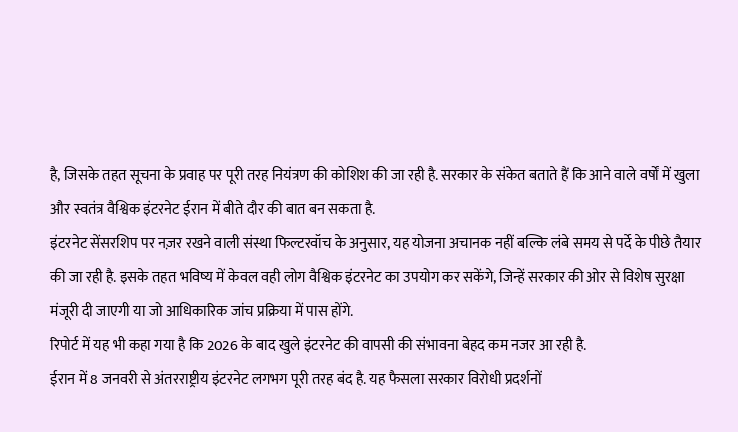है, जिसके तहत सूचना के प्रवाह पर पूरी तरह नियंत्रण की कोशिश की जा रही है. सरकार के संकेत बताते हैं कि आने वाले वर्षों में खुला और स्वतंत्र वैश्विक इंटरनेट ईरान में बीते दौर की बात बन सकता है.
इंटरनेट सेंसरशिप पर नज़र रखने वाली संस्था फिल्टरवॉच के अनुसार, यह योजना अचानक नहीं बल्कि लंबे समय से पर्दे के पीछे तैयार की जा रही है. इसके तहत भविष्य में केवल वही लोग वैश्विक इंटरनेट का उपयोग कर सकेंगे, जिन्हें सरकार की ओर से विशेष सुरक्षा मंजूरी दी जाएगी या जो आधिकारिक जांच प्रक्रिया में पास होंगे.
रिपोर्ट में यह भी कहा गया है कि 2026 के बाद खुले इंटरनेट की वापसी की संभावना बेहद कम नजर आ रही है.
ईरान में 8 जनवरी से अंतरराष्ट्रीय इंटरनेट लगभग पूरी तरह बंद है. यह फैसला सरकार विरोधी प्रदर्शनों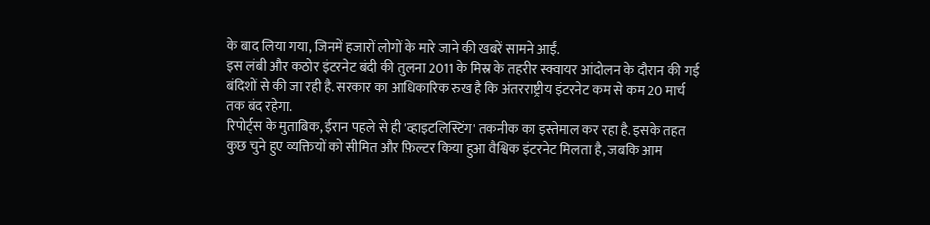के बाद लिया गया, जिनमें हजारों लोगों के मारे जाने की खबरें सामने आईं.
इस लंबी और कठोर इंटरनेट बंदी की तुलना 2011 के मिस्र के तहरीर स्क्वायर आंदोलन के दौरान की गई बंदिशों से की जा रही है. सरकार का आधिकारिक रुख है कि अंतरराष्ट्रीय इंटरनेट कम से कम 20 मार्च तक बंद रहेगा.
रिपोर्ट्स के मुताबिक, ईरान पहले से ही 'व्हाइटलिस्टिंग' तकनीक का इस्तेमाल कर रहा है. इसके तहत कुछ चुने हुए व्यक्तियों को सीमित और फ़िल्टर किया हुआ वैश्विक इंटरनेट मिलता है, जबकि आम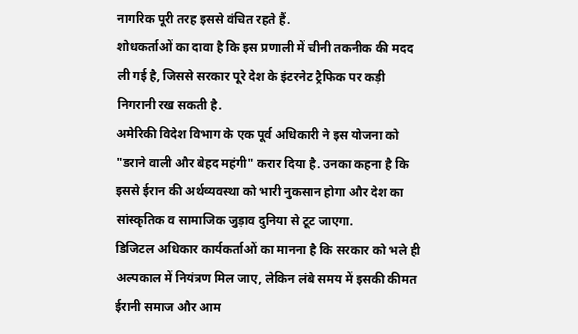नागरिक पूरी तरह इससे वंचित रहते हैं.
शोधकर्ताओं का दावा है कि इस प्रणाली में चीनी तकनीक की मदद ली गई है, जिससे सरकार पूरे देश के इंटरनेट ट्रैफिक पर कड़ी निगरानी रख सकती है.
अमेरिकी विदेश विभाग के एक पूर्व अधिकारी ने इस योजना को "डराने वाली और बेहद महंगी" करार दिया है. उनका कहना है कि इससे ईरान की अर्थव्यवस्था को भारी नुकसान होगा और देश का सांस्कृतिक व सामाजिक जुड़ाव दुनिया से टूट जाएगा.
डिजिटल अधिकार कार्यकर्ताओं का मानना है कि सरकार को भले ही अल्पकाल में नियंत्रण मिल जाए, लेकिन लंबे समय में इसकी कीमत ईरानी समाज और आम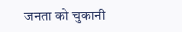जनता को चुकानी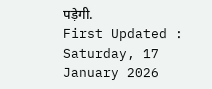पड़ेगी.
First Updated : Saturday, 17 January 2026